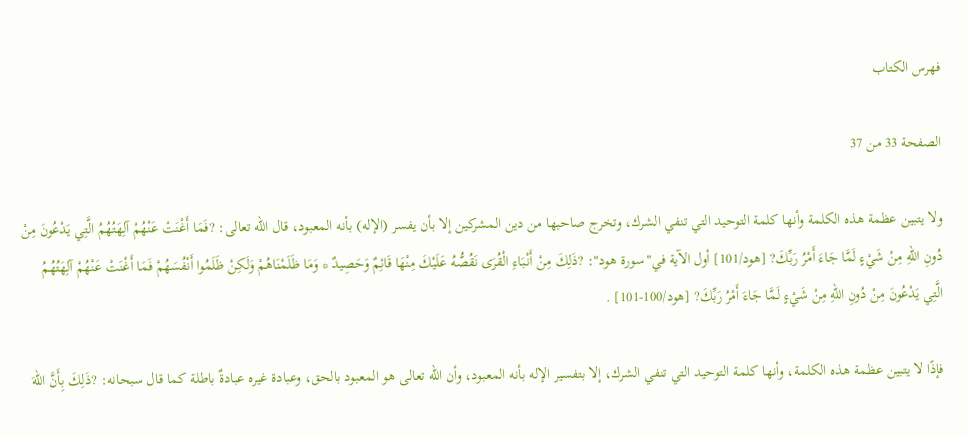فهرس الكتاب

الصفحة 33 من 37

ولا يتبين عظمة هذه الكلمة وأنها كلمة التوحيد التي تنفي الشرك، وتخرج صاحبها من دين المشركين إلا بأن يفسر (الإله) بأنه المعبود، قال الله تعالى: ?فَمَا أَغْنَتْ عَنْهُمْ آلِهَتُهُمُ الَّتِي يَدْعُونَ مِنْ دُونِ اللهِ مِنْ شَيْءٍ لَمَّا جَاءَ أَمْرُ رَبِّكَ? [هود/101] أول الآية في"سورة هود": ?ذَلِكَ مِنْ أَنْبَاءِ الْقُرَى نَقُصُّهُ عَلَيْكَ مِنْهَا قَائِمٌ وَحَصِيدٌ * وَمَا ظَلَمْنَاهُمْ وَلَكِنْ ظَلَمُوا أَنْفُسَهُمْ فَمَا أَغْنَتْ عَنْهُمْ آلِهَتُهُمُ الَّتِي يَدْعُونَ مِنْ دُونِ اللهِ مِنْ شَيْءٍ لَمَّا جَاءَ أَمْرُ رَبِّكَ? [هود/100-101] .

فإذًا لا يتبين عظمة هذه الكلمة، وأنها كلمة التوحيد التي تنفي الشرك، إلا بتفسير الإله بأنه المعبود، وأن الله تعالى هو المعبود بالحق، وعبادة غيره عبادةٌ باطلة كما قال سبحانه: ?ذَلِكَ بِأَنَّ اللهَ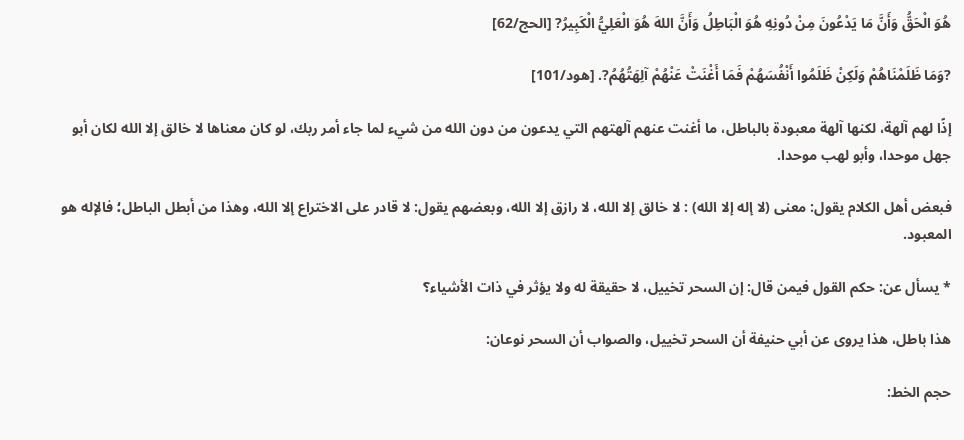هُوَ الْحَقُّ وَأَنَّ مَا يَدْعُونَ مِنْ دُونِهِ هُوَ الْبَاطِلُ وَأَنَّ اللهَ هُوَ الْعَلِيُّ الْكَبِيرُ? [الحج/62]

?وَمَا ظَلَمْنَاهُمْ وَلَكِنْ ظَلَمُوا أَنْفُسَهُمْ فَمَا أَغْنَتْ عَنْهُمْ آلِهَتُهُمُ?. [هود/101]

إذًا لهم آلهة، لكنها آلهة معبودة بالباطل، ما أغنت عنهم آلهتهم التي يدعون من دون الله من شيء لما جاء أمر ربك، لو كان معناها لا خالق إلا الله لكان أبو جهل موحدا، وأبو لهب موحدا.

فبعض أهل الكلام يقول: معنى (لا إله إلا الله) : لا خالق إلا الله، لا رازق إلا الله، وبعضهم يقول: لا قادر على الاختراع إلا الله، وهذا من أبطل الباطل؛ فالإله هو المعبود.

* يسأل عن: حكم القول فيمن قال: إن السحر تخييل، لا حقيقة له ولا يؤثر في ذات الأشياء؟

هذا باطل، هذا يروى عن أبي حنيفة أن السحر تخييل، والصواب أن السحر نوعان:

حجم الخط: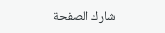شارك الصفحة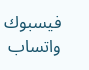فيسبوك واتساب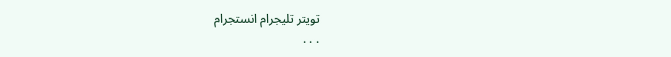تويتر تليجرام انستجرام
. . .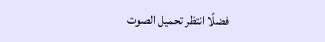فضلًا انتظر تحميل الصوت